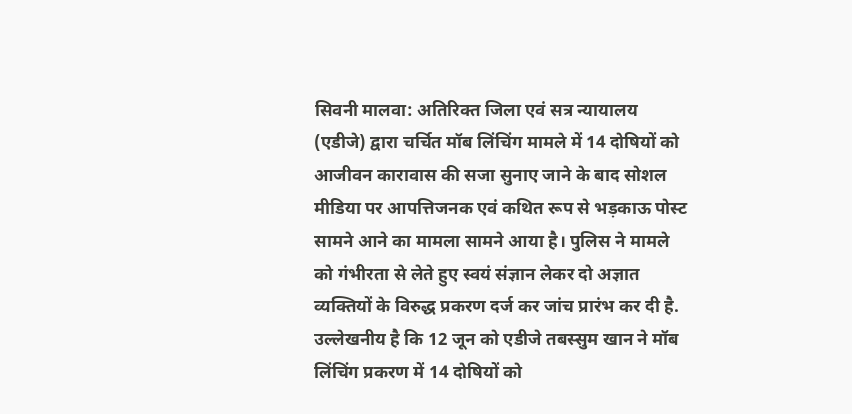सिवनी मालवा: अतिरिक्त जिला एवं सत्र न्यायालय (एडीजे) द्वारा चर्चित मॉब लिंचिंग मामले में 14 दोषियों को आजीवन कारावास की सजा सुनाए जाने के बाद सोशल मीडिया पर आपत्तिजनक एवं कथित रूप से भड़काऊ पोस्ट सामने आने का मामला सामने आया है। पुलिस ने मामले को गंभीरता से लेते हुए स्वयं संज्ञान लेकर दो अज्ञात व्यक्तियों के विरुद्ध प्रकरण दर्ज कर जांच प्रारंभ कर दी है.
उल्लेखनीय है कि 12 जून को एडीजे तबस्सुम खान ने मॉब लिंचिंग प्रकरण में 14 दोषियों को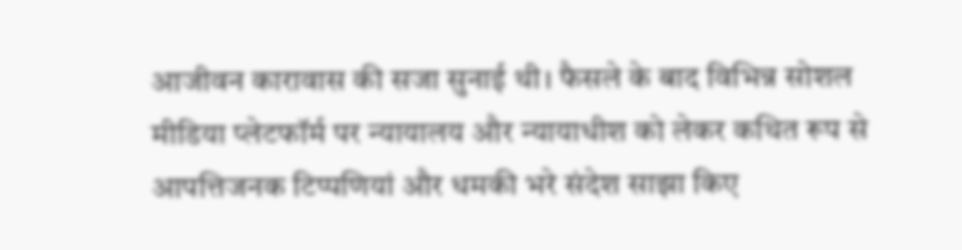आजीवन कारावास की सजा सुनाई थी। फैसले के बाद विभिन्न सोशल मीडिया प्लेटफॉर्म पर न्यायालय और न्यायाधीश को लेकर कथित रूप से आपत्तिजनक टिप्पणियां और धमकी भरे संदेश साझा किए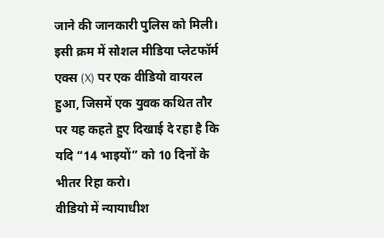जाने की जानकारी पुलिस को मिली।
इसी क्रम में सोशल मीडिया प्लेटफॉर्म एक्स (X) पर एक वीडियो वायरल हुआ, जिसमें एक युवक कथित तौर पर यह कहते हुए दिखाई दे रहा है कि यदि “14 भाइयों” को 10 दिनों के भीतर रिहा करो।
वीडियो में न्यायाधीश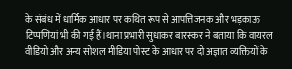के संबंध में धार्मिक आधार पर कथित रूप से आपत्तिजनक और भड़काऊ टिप्पणियां भी की गई हैं।थाना प्रभारी सुधाकर बारस्कर ने बताया कि वायरल वीडियो और अन्य सोशल मीडिया पोस्ट के आधार पर दो अज्ञात व्यक्तियों के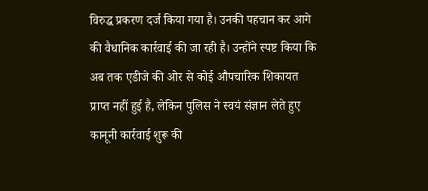विरुद्ध प्रकरण दर्ज किया गया है। उनकी पहचान कर आगे की वैधानिक कार्रवाई की जा रही है। उन्होंने स्पष्ट किया कि अब तक एडीजे की ओर से कोई औपचारिक शिकायत प्राप्त नहीं हुई है, लेकिन पुलिस ने स्वयं संज्ञान लेते हुए कानूनी कार्रवाई शुरू की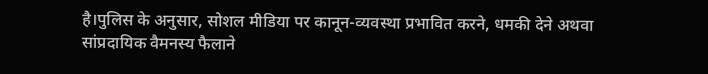है।पुलिस के अनुसार, सोशल मीडिया पर कानून-व्यवस्था प्रभावित करने, धमकी देने अथवा सांप्रदायिक वैमनस्य फैलाने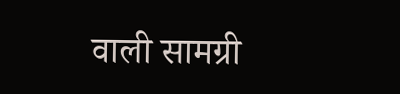वाली सामग्री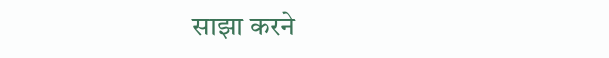साझा करने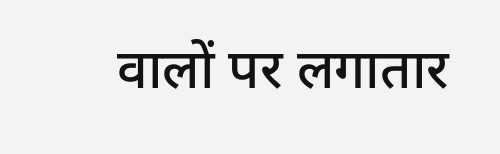वालों पर लगातार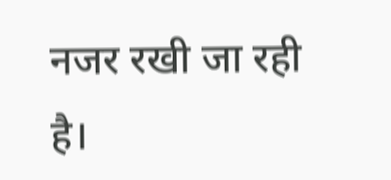नजर रखी जा रही है।